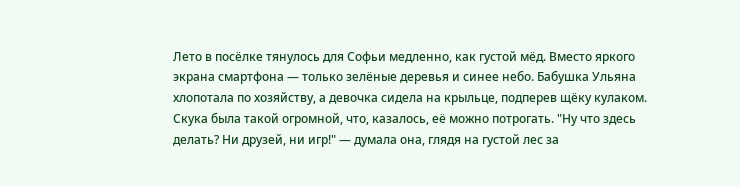Лето в посёлке тянулось для Софьи медленно, как густой мёд. Вместо яркого экрана смартфона — только зелёные деревья и синее небо. Бабушка Ульяна хлопотала по хозяйству, а девочка сидела на крыльце, подперев щёку кулаком. Скука была такой огромной, что, казалось, её можно потрогать. "Ну что здесь делать? Ни друзей, ни игр!" — думала она, глядя на густой лес за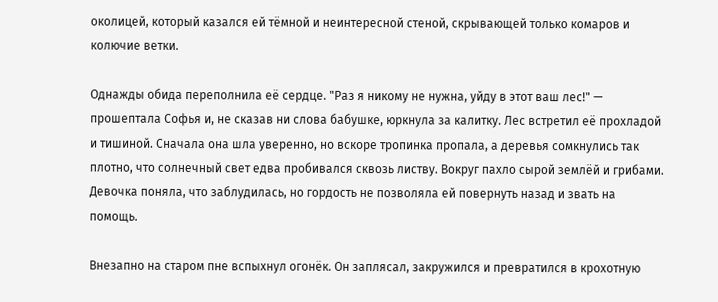околицей, который казался ей тёмной и неинтересной стеной, скрывающей только комаров и колючие ветки.

Однажды обида переполнила её сердце. "Раз я никому не нужна, уйду в этот ваш лес!" — прошептала Софья и, не сказав ни слова бабушке, юркнула за калитку. Лес встретил её прохладой и тишиной. Сначала она шла уверенно, но вскоре тропинка пропала, а деревья сомкнулись так плотно, что солнечный свет едва пробивался сквозь листву. Вокруг пахло сырой землёй и грибами. Девочка поняла, что заблудилась, но гордость не позволяла ей повернуть назад и звать на помощь.

Внезапно на старом пне вспыхнул огонёк. Он заплясал, закружился и превратился в крохотную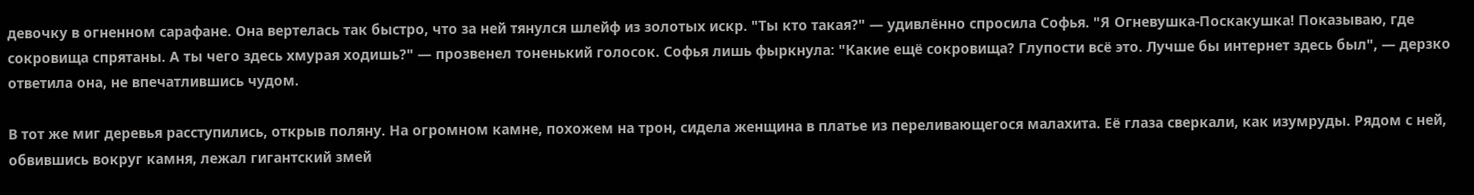девочку в огненном сарафане. Она вертелась так быстро, что за ней тянулся шлейф из золотых искр. "Ты кто такая?" — удивлённо спросила Софья. "Я Огневушка-Поскакушка! Показываю, где сокровища спрятаны. А ты чего здесь хмурая ходишь?" — прозвенел тоненький голосок. Софья лишь фыркнула: "Какие ещё сокровища? Глупости всё это. Лучше бы интернет здесь был", — дерзко ответила она, не впечатлившись чудом.

В тот же миг деревья расступились, открыв поляну. На огромном камне, похожем на трон, сидела женщина в платье из переливающегося малахита. Её глаза сверкали, как изумруды. Рядом с ней, обвившись вокруг камня, лежал гигантский змей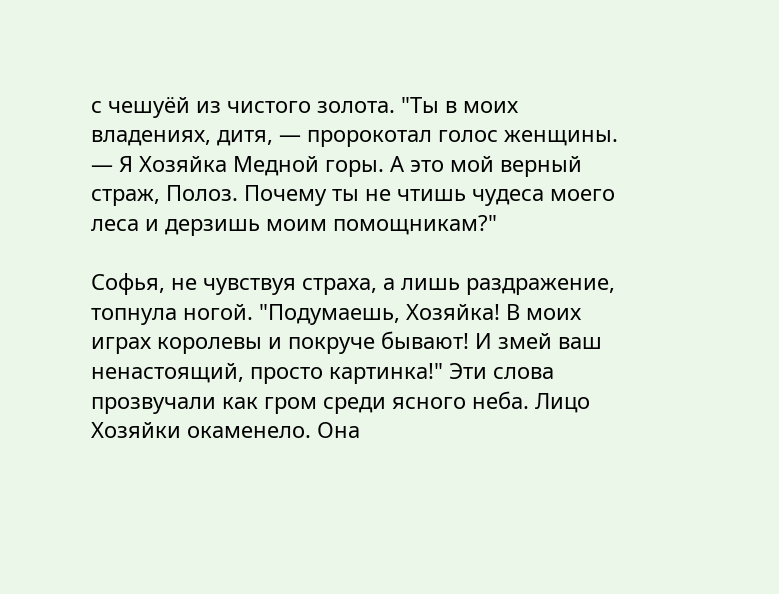с чешуёй из чистого золота. "Ты в моих владениях, дитя, — пророкотал голос женщины. — Я Хозяйка Медной горы. А это мой верный страж, Полоз. Почему ты не чтишь чудеса моего леса и дерзишь моим помощникам?"

Софья, не чувствуя страха, а лишь раздражение, топнула ногой. "Подумаешь, Хозяйка! В моих играх королевы и покруче бывают! И змей ваш ненастоящий, просто картинка!" Эти слова прозвучали как гром среди ясного неба. Лицо Хозяйки окаменело. Она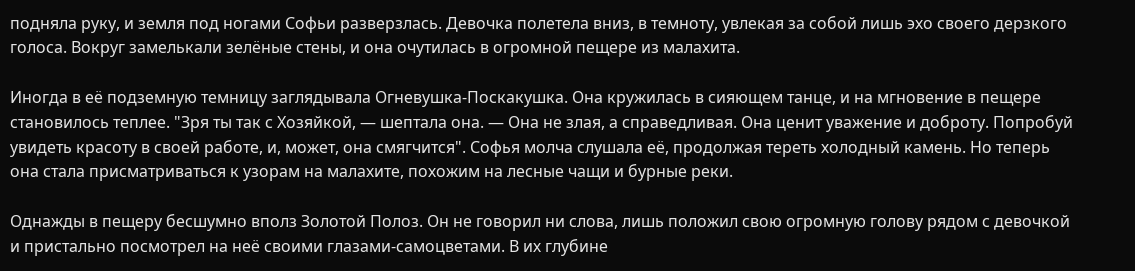подняла руку, и земля под ногами Софьи разверзлась. Девочка полетела вниз, в темноту, увлекая за собой лишь эхо своего дерзкого голоса. Вокруг замелькали зелёные стены, и она очутилась в огромной пещере из малахита.

Иногда в её подземную темницу заглядывала Огневушка-Поскакушка. Она кружилась в сияющем танце, и на мгновение в пещере становилось теплее. "Зря ты так с Хозяйкой, — шептала она. — Она не злая, а справедливая. Она ценит уважение и доброту. Попробуй увидеть красоту в своей работе, и, может, она смягчится". Софья молча слушала её, продолжая тереть холодный камень. Но теперь она стала присматриваться к узорам на малахите, похожим на лесные чащи и бурные реки.

Однажды в пещеру бесшумно вполз Золотой Полоз. Он не говорил ни слова, лишь положил свою огромную голову рядом с девочкой и пристально посмотрел на неё своими глазами-самоцветами. В их глубине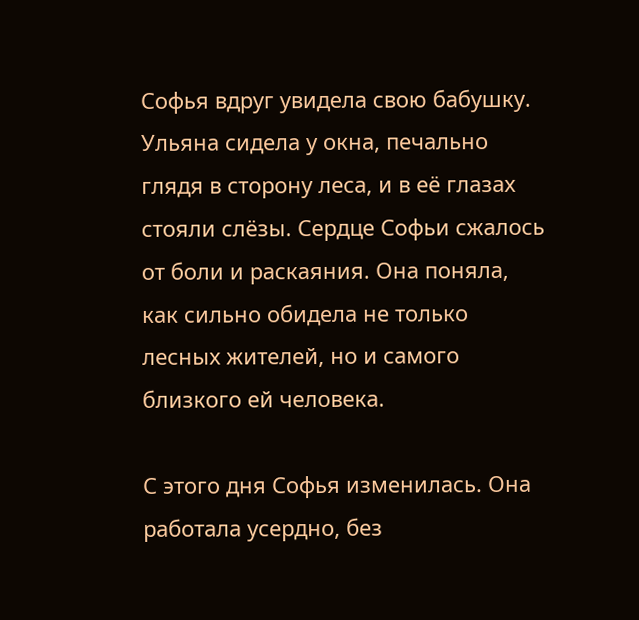Софья вдруг увидела свою бабушку. Ульяна сидела у окна, печально глядя в сторону леса, и в её глазах стояли слёзы. Сердце Софьи сжалось от боли и раскаяния. Она поняла, как сильно обидела не только лесных жителей, но и самого близкого ей человека.

С этого дня Софья изменилась. Она работала усердно, без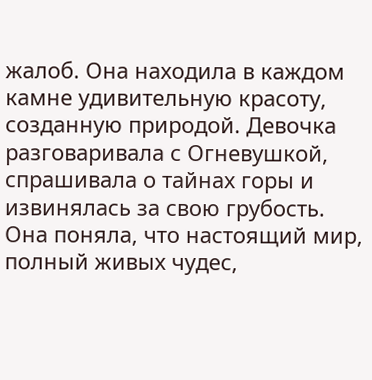жалоб. Она находила в каждом камне удивительную красоту, созданную природой. Девочка разговаривала с Огневушкой, спрашивала о тайнах горы и извинялась за свою грубость. Она поняла, что настоящий мир, полный живых чудес,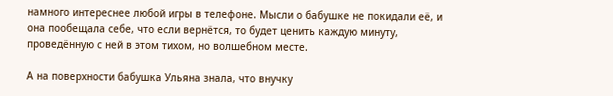намного интереснее любой игры в телефоне. Мысли о бабушке не покидали её, и она пообещала себе, что если вернётся, то будет ценить каждую минуту, проведённую с ней в этом тихом, но волшебном месте.

А на поверхности бабушка Ульяна знала, что внучку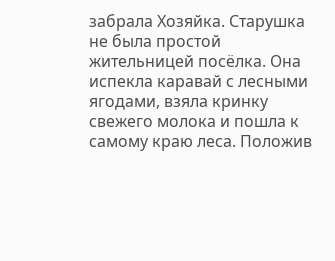забрала Хозяйка. Старушка не была простой жительницей посёлка. Она испекла каравай с лесными ягодами, взяла кринку свежего молока и пошла к самому краю леса. Положив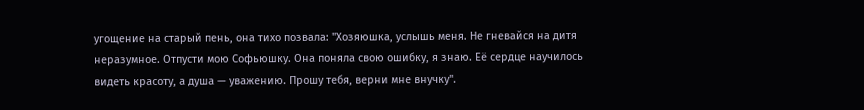угощение на старый пень, она тихо позвала: "Хозяюшка, услышь меня. Не гневайся на дитя неразумное. Отпусти мою Софьюшку. Она поняла свою ошибку, я знаю. Её сердце научилось видеть красоту, а душа — уважению. Прошу тебя, верни мне внучку".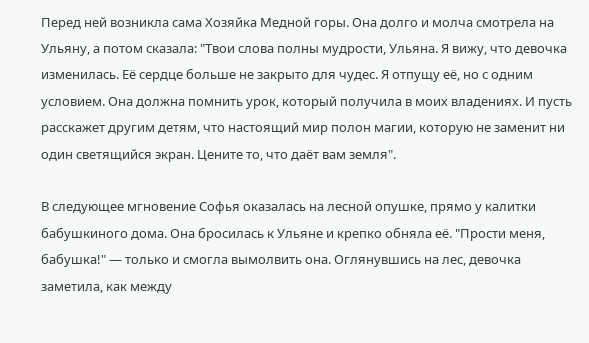Перед ней возникла сама Хозяйка Медной горы. Она долго и молча смотрела на Ульяну, а потом сказала: "Твои слова полны мудрости, Ульяна. Я вижу, что девочка изменилась. Её сердце больше не закрыто для чудес. Я отпущу её, но с одним условием. Она должна помнить урок, который получила в моих владениях. И пусть расскажет другим детям, что настоящий мир полон магии, которую не заменит ни один светящийся экран. Цените то, что даёт вам земля".

В следующее мгновение Софья оказалась на лесной опушке, прямо у калитки бабушкиного дома. Она бросилась к Ульяне и крепко обняла её. "Прости меня, бабушка!" — только и смогла вымолвить она. Оглянувшись на лес, девочка заметила, как между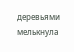деревьями мелькнула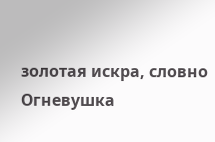золотая искра, словно Огневушка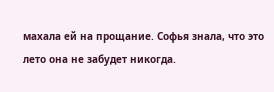махала ей на прощание. Софья знала, что это лето она не забудет никогда.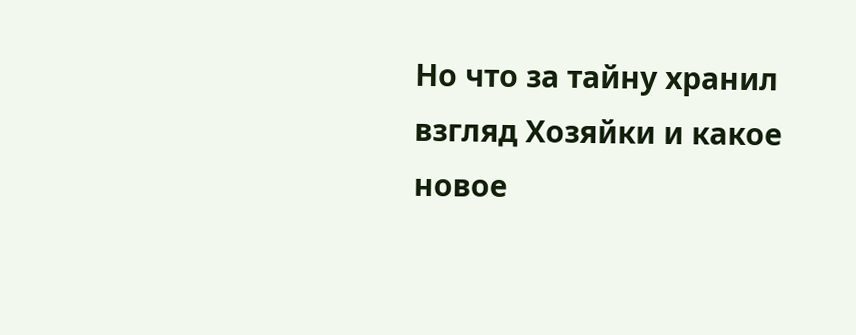Но что за тайну хранил взгляд Хозяйки и какое новое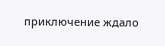приключение ждало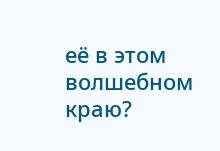её в этом волшебном краю?